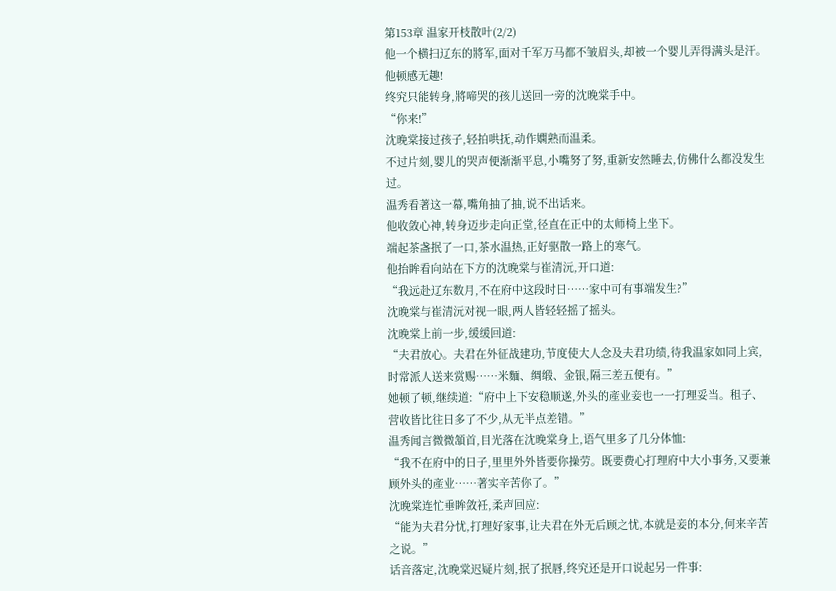第153章 温家开枝散叶(2/2)
他一个横扫辽东的將军,面对千军万马都不皱眉头,却被一个婴儿弄得满头是汗。
他顿感无趣!
终究只能转身,將啼哭的孩儿送回一旁的沈晚棠手中。
“你来!”
沈晚棠接过孩子,轻拍哄抚,动作嫻熟而温柔。
不过片刻,婴儿的哭声便渐渐平息,小嘴努了努,重新安然睡去,仿佛什么都没发生过。
温秀看著这一幕,嘴角抽了抽,说不出话来。
他收敛心神,转身迈步走向正堂,径直在正中的太师椅上坐下。
端起茶盏抿了一口,茶水温热,正好驱散一路上的寒气。
他抬眸看向站在下方的沈晚棠与崔清沅,开口道:
“我远赴辽东数月,不在府中这段时日……家中可有事端发生?”
沈晚棠与崔清沅对视一眼,两人皆轻轻摇了摇头。
沈晚棠上前一步,缓缓回道:
“夫君放心。夫君在外征战建功,节度使大人念及夫君功绩,待我温家如同上宾,时常派人送来赏赐……米麵、绸缎、金银,隔三差五便有。”
她顿了顿,继续道:“府中上下安稳顺遂,外头的產业妾也一一打理妥当。租子、营收皆比往日多了不少,从无半点差错。”
温秀闻言微微頷首,目光落在沈晚棠身上,语气里多了几分体恤:
“我不在府中的日子,里里外外皆要你操劳。既要费心打理府中大小事务,又要兼顾外头的產业……著实辛苦你了。”
沈晚棠连忙垂眸敛衽,柔声回应:
“能为夫君分忧,打理好家事,让夫君在外无后顾之忧,本就是妾的本分,何来辛苦之说。”
话音落定,沈晚棠迟疑片刻,抿了抿唇,终究还是开口说起另一件事: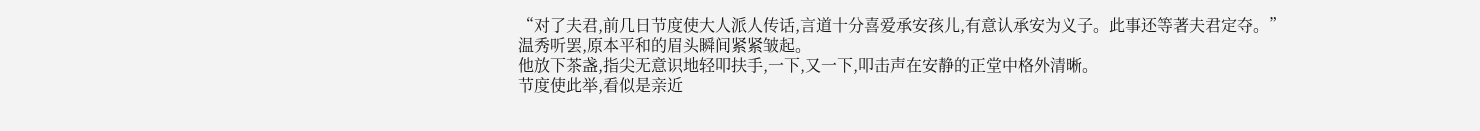“对了夫君,前几日节度使大人派人传话,言道十分喜爱承安孩儿,有意认承安为义子。此事还等著夫君定夺。”
温秀听罢,原本平和的眉头瞬间紧紧皱起。
他放下茶盏,指尖无意识地轻叩扶手,一下,又一下,叩击声在安静的正堂中格外清晰。
节度使此举,看似是亲近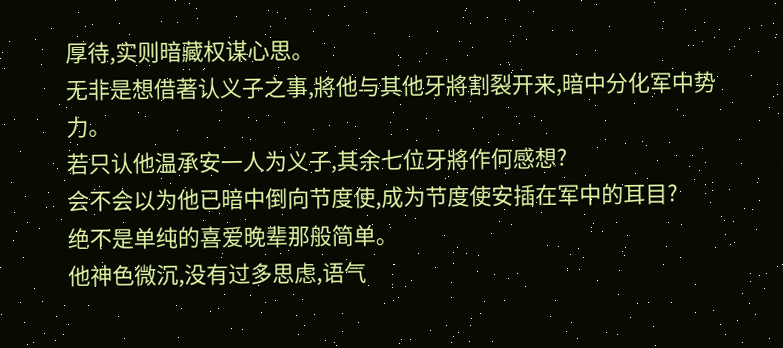厚待,实则暗藏权谋心思。
无非是想借著认义子之事,將他与其他牙將割裂开来,暗中分化军中势力。
若只认他温承安一人为义子,其余七位牙將作何感想?
会不会以为他已暗中倒向节度使,成为节度使安插在军中的耳目?
绝不是单纯的喜爱晚辈那般简单。
他神色微沉,没有过多思虑,语气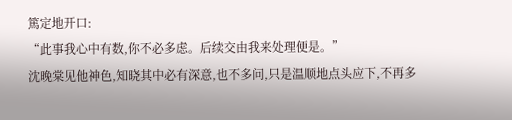篤定地开口:
“此事我心中有数,你不必多虑。后续交由我来处理便是。”
沈晚棠见他神色,知晓其中必有深意,也不多问,只是温顺地点头应下,不再多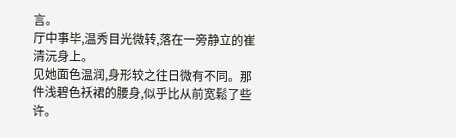言。
厅中事毕,温秀目光微转,落在一旁静立的崔清沅身上。
见她面色温润,身形较之往日微有不同。那件浅碧色袄裙的腰身,似乎比从前宽鬆了些许。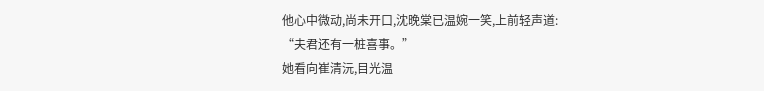他心中微动,尚未开口,沈晚棠已温婉一笑,上前轻声道:
“夫君还有一桩喜事。”
她看向崔清沅,目光温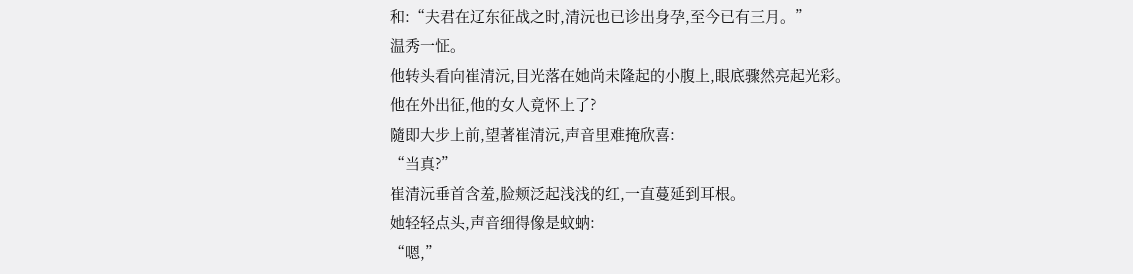和:“夫君在辽东征战之时,清沅也已诊出身孕,至今已有三月。”
温秀一怔。
他转头看向崔清沅,目光落在她尚未隆起的小腹上,眼底骤然亮起光彩。
他在外出征,他的女人竟怀上了?
隨即大步上前,望著崔清沅,声音里难掩欣喜:
“当真?”
崔清沅垂首含羞,脸颊泛起浅浅的红,一直蔓延到耳根。
她轻轻点头,声音细得像是蚊蚋:
“嗯,”